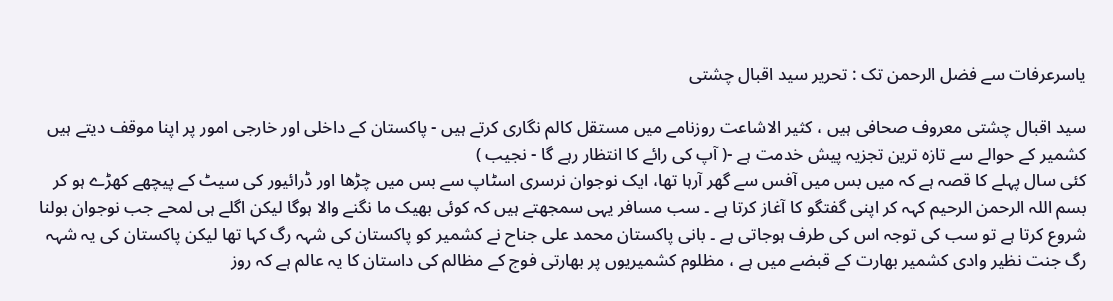یاسرعرفات سے فضل الرحمن تک : تحریر سید اقبال چشتی

سید اقبال چشتی معروف صحافی ہیں ، کثیر الاشاعت روزنامے میں مستقل کالم نگاری کرتے ہیں - پاکستان کے داخلی اور خارجی امور پر اپنا موقف دیتے ہیں کشمیر کے حوالے سے تازہ ترین تجزیہ پیش خدمت ہے -( آپ کی رائے کا انتظار رہے گا - نجیب )
کئی سال پہلے کا قصہ ہے کہ میں بس میں آفس سے گھر آرہا تھا، ایک نوجوان نرسری اسٹاپ سے بس میں چڑھا اور ڈرائیور کی سیٹ کے پیچھے کھڑے ہو کر بسم اللہ الرحمن الرحیم کہہ کر اپنی گفتگو کا آغاز کرتا ہے ۔ سب مسافر یہی سمجھتے ہیں کہ کوئی بھیک ما نگنے والا ہوگا لیکن اگلے ہی لمحے جب نوجوان بولنا شروع کرتا ہے تو سب کی توجہ اس کی طرف ہوجاتی ہے ۔ بانی پاکستان محمد علی جناح نے کشمیر کو پاکستان کی شہہ رگ کہا تھا لیکن پاکستان کی یہ شہہ رگ جنت نظیر وادی کشمیر بھارت کے قبضے میں ہے ، مظلوم کشمیریوں پر بھارتی فوج کے مظالم کی داستان کا یہ عالم ہے کہ روز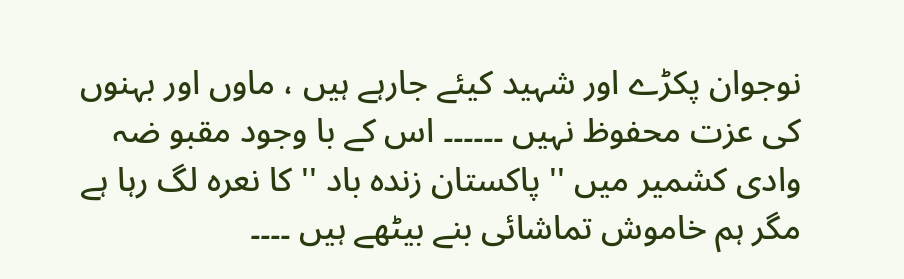نوجوان پکڑے اور شہید کیئے جارہے ہیں ، ماوں اور بہنوں کی عزت محفوظ نہیں ۔۔۔۔۔۔ اس کے با وجود مقبو ضہ وادی کشمیر میں '' پاکستان زندہ باد '' کا نعرہ لگ رہا ہے مگر ہم خاموش تماشائی بنے بیٹھے ہیں ۔۔۔۔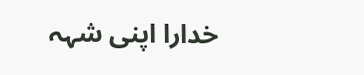خدارا اپنی شہہ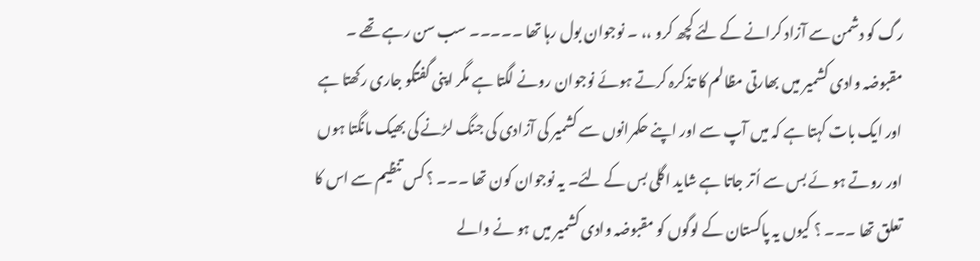رگ کو دشمن سے آزاد کرانے کے لئے کچھ کرو ،، ۔ نوجوان بول رہا تھا ۔۔۔۔۔ سب سن رہے تھے ۔ مقبوضہ وادی کشمیر میں بھارتی مظالم کا تذکرہ کرتے ہوئے نوجوان رونے لگتا ہے مگر اپنی گفتگو جاری رکھتا ہے اور ایک بات کہتا ہے کہ میں آپ سے اور اپنے حکمرانوں سے کشمیر کی آزادی کی جنگ لڑنے کی بھیک مانگتا ہوں اور روتے ہو ئے بس سے اُتر جاتا ہے شاید اگلی بس کے لئے۔ یہ نوجوان کون تھا ۔۔۔ ؟ کس تنظیم سے اس کا تعلق تھا ۔۔۔ ؟ کیوں یہ پاکستان کے لوگوں کو مقبوضہ وادی کشمیر میں ہو نے والے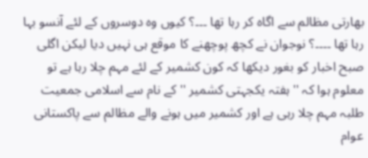بھارتی مظالم سے اگاہ کر رہا تھا ۔۔۔؟ کیوں وہ دوسروں کے لئے آنسو بہا رہا تھا ۔۔۔۔؟ نوجوان نے کچھ پوچھنے کا موقع ہی نہیں دیا لیکن اگلی صبح اخبار کو بغور دیکھا کہ کون کشمیر کے لئے مہم چلا رہا ہے تو معلوم ہوا کہ '' ہفتہ یکجہتی کشمیر '' کے نام سے اسلامی جمعیت طلبہ مہم چلا رہی ہے اور کشمیر میں ہونے والے مظالم سے پاکستانی عوام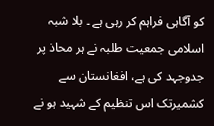کو آگاہی فراہم کر رہی ہے ۔ بلا شبہ اسلامی جمعیت طلبہ نے ہر محاذ پر جدوجہد کی ہے، افغانستان سے کشمیرتک اس تنظیم کے شہید ہو نے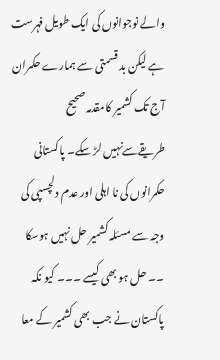والے نوجوانوں کی ایک طویل فہرست ہے لیکن بد قسمتی سے ہمارے حکمران آج تک کشمیر کامقدمہ صحیح طریقےسےنہیں لڑ سکے۔ پاکستانی حکمرانوں کی نا اہلی اور عدم دلچسپی کی وجہ سے مسئلہ کشمیر حل نہیں ہوسکا ۔۔ حل ہو بھی کیسے ۔۔۔ کیو نکہ پاکستان نے جب بھی کشمیر کے معا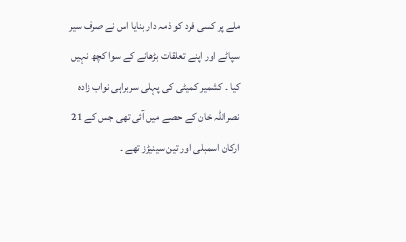ملے پر کسی فرد کو ذمہ دار بنایا اس نے صرف سیر سپاٹے اور اپنے تعلقات بڑھانے کے سوا کچھ نہیں کیا ۔ کشمیر کمیٹی کی پہلی سربراہی نواب زادہ نصراللہ خان کے حصے میں آئی تھی جس کے 21 ارکان اسمبلی اور تین سینیڑز تھے ۔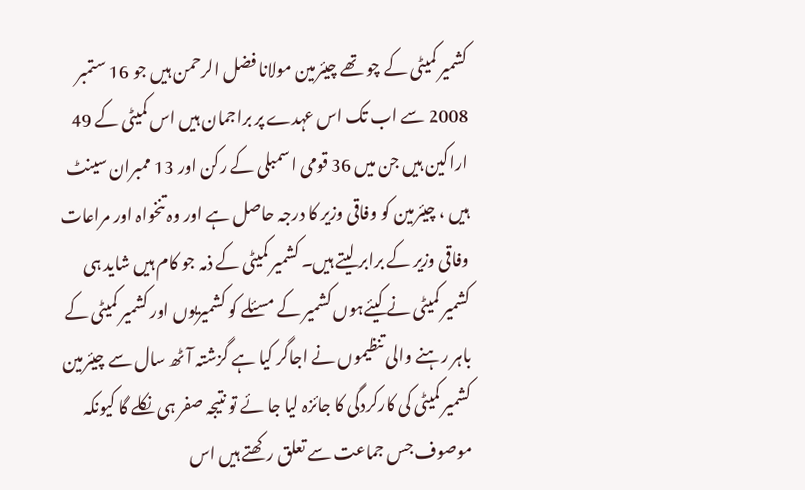کشمیر کمیٹی کے چو تھے چیئرمین مولانا فضل الرحمن ہیں جو 16 ستمبر 2008 سے اب تک اس عہدے پر براجمان ہیں اس کمیٹی کے 49 اراکین ہیں جن میں 36 قومی اسمبلی کے رکن اور 13 ممبران سینٹ ہیں ، چیئرمین کو وفاقی وزیر کا درجہ حاصل ہے اور وہ تنخواہ اور مراعات وفاقی وزیر کے برابر لیتے ہیں۔ کشمیر کمیٹی کے ذمہ جو کام ہیں شاید ہی کشمیر کمیٹی نے کیئےہوں کشمیر کے مسئلے کو کشمیریوں اور کشمیر کمیٹی کے باہر رہنے والی تنظیموں نے اجاگر کیا ہے گزشتہ آٹھ سال سے چیئرمین کشمیر کمیٹی کی کارکردگی کا جائزہ لیا جا ئے تو نتیجہ صفر ہی نکلے گا کیونکہ موصوف جس جماعت سے تعلق رکھتے ہیں اس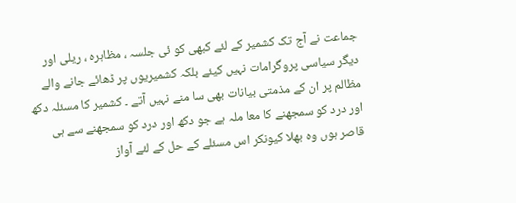جماعت نے آج تک کشمیر کے لئے کبھی کو ئی جلسہ ، مظاہرہ ، ریلی اور دیگر سیاسی پروگرامات نہیں کیئے بلکہ کشمیریوں پر ڈھائے جانے والے مظالم پر ان کے مذمتی بیانات بھی سا منے نہیں آتے ۔ کشمیر کا مسئلہ دکھ اور درد کو سمجھنے کا معا ملہ ہے جو دکھ اور درد کو سمجھنے سے ہی قاصر ہوں وہ بھلا کیونکر اس مسئلے کے حل کے لئے آواز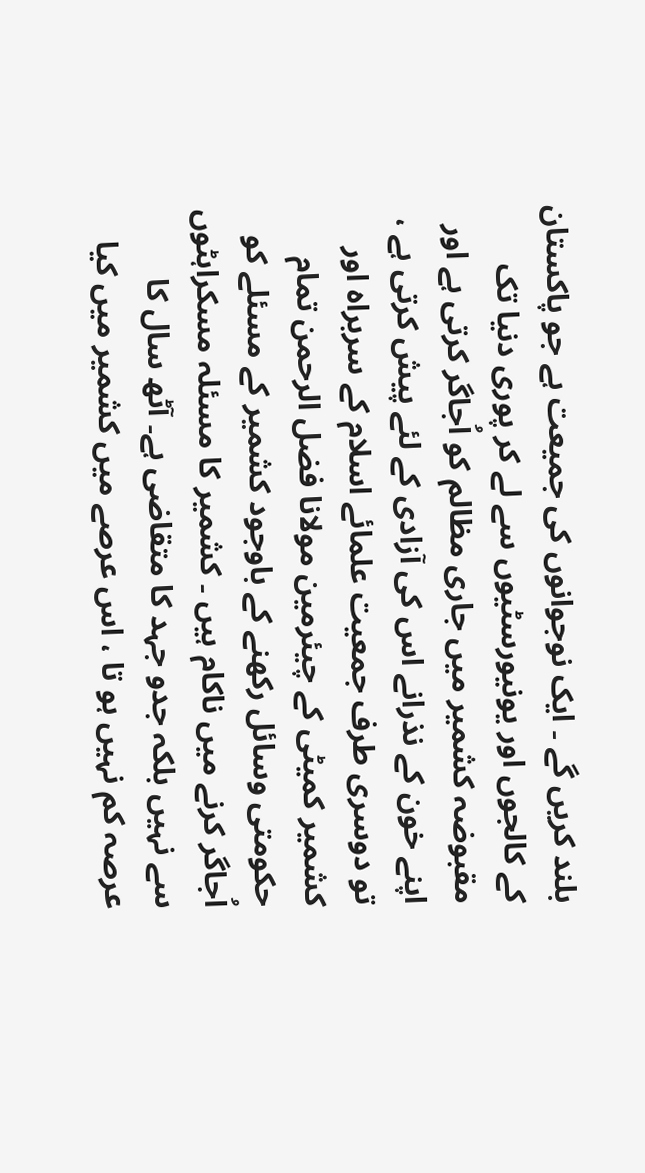بلند کریں گے ۔ ایک نوجوانوں کی جمیعت ہے جو پاکستان کے کالجوں اور یونیورسٹیوں سے لے کر پوری دنیا تک مقبوضہ کشمیر میں جاری مظالم کو اُجاگر کرتی ہے اور اپنے خون کے نذرانے اس کی آزادی کے لئے پیش کرتی ہے ، تو دوسری طرف جمعیت علمائے اسلام کے سربراہ اور کشمیر کمیٹی کے چیئرمین مولانا فضل الرحمن تمام حکومتی وسائل رکھنے کے باوجود کشمیر کے مسئلے کو اُجاگر کرنے میں ناکام ہیں ۔ کشمیر کا مسئلہ مسکراہٹوں سے نہیں بلکہ جدو جہد کا متقاضی ہے۔ آٹھ سال کا عرصہ کم نہیں ہو تا ، اس عرصے میں کشمیر میں کیا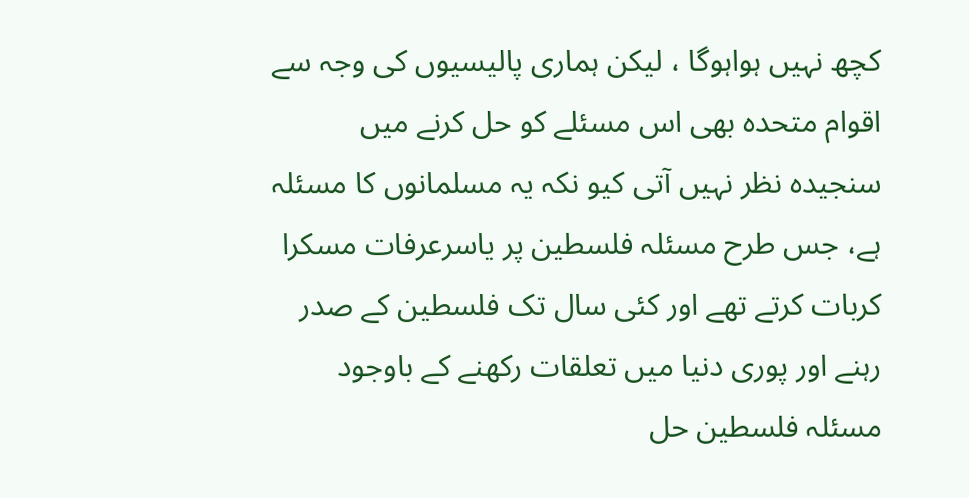کچھ نہیں ہواہوگا ، لیکن ہماری پالیسیوں کی وجہ سے اقوام متحدہ بھی اس مسئلے کو حل کرنے میں سنجیدہ نظر نہیں آتی کیو نکہ یہ مسلمانوں کا مسئلہ ہے، جس طرح مسئلہ فلسطین پر یاسرعرفات مسکرا کربات کرتے تھے اور کئی سال تک فلسطین کے صدر رہنے اور پوری دنیا میں تعلقات رکھنے کے باوجود مسئلہ فلسطین حل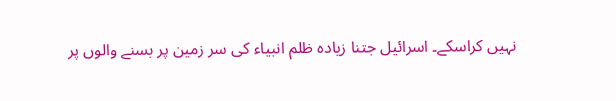نہیں کراسکے۔ اسرائیل جتنا زیادہ ظلم انبیاء کی سر زمین پر بسنے والوں پر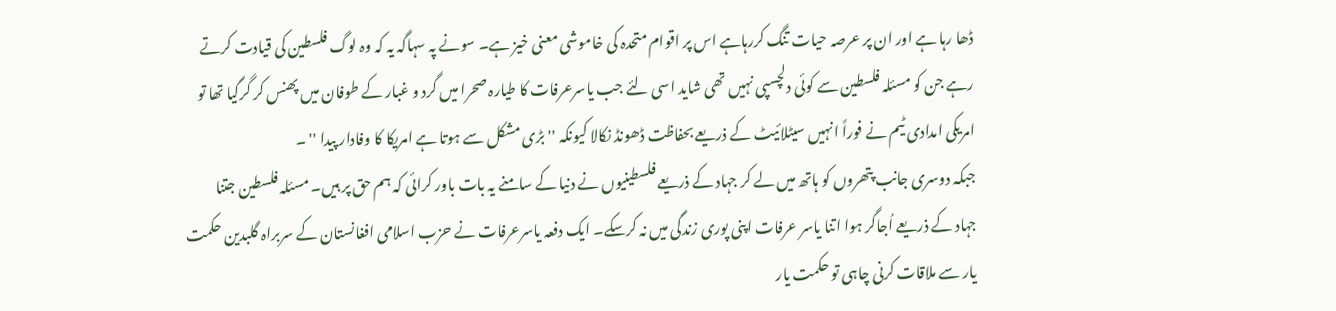ڈھا رہا ہے اور ان پر عرصہ حیات تنگ کررہاہے اس پر اقوام متحدہ کی خاموشی معنی خیز ہے۔ سونے پہ سہاگہ یہ کہ وہ لوگ فلسطین کی قیادت کرتے رہے جن کو مسئلہ فلسطین سے کوئی دلچسپی نہیں تھی شاید اسی لئے جب یاسرعرفات کا طیارہ صحرا میں گرد و غبار کے طوفان میں پھنس کر گرگیا تھا تو امریکی امدادی ٹیم نے فوراً انہیں سیٹلائیٹ کے ذریعے بحفاظت ڈھونڈ نکالا کیونکہ '' بڑی مشکل سے ہوتا ہے امریکا کا وفادار پیدا '' ۔
جبکہ دوسری جانب پتھروں کو ہاتھ میں لے کر جہاد کے ذریعے فلسطینیوں نے دنیا کے سامنے یہ بات باور کرائی کہ ہم حق پر ہیں۔ مسئلہ فلسطین جتنا جہاد کے ذریعے اُجاگر ہوا اتنا یاسر عرفات اپنی پوری زندگی میں نہ کرسکے۔ ایک دفعہ یاسرعرفات نے حزب اسلامی افغانستان کے سربراہ گلبدین حکمت یار سے ملاقات کرنی چاہی تو حکمت یار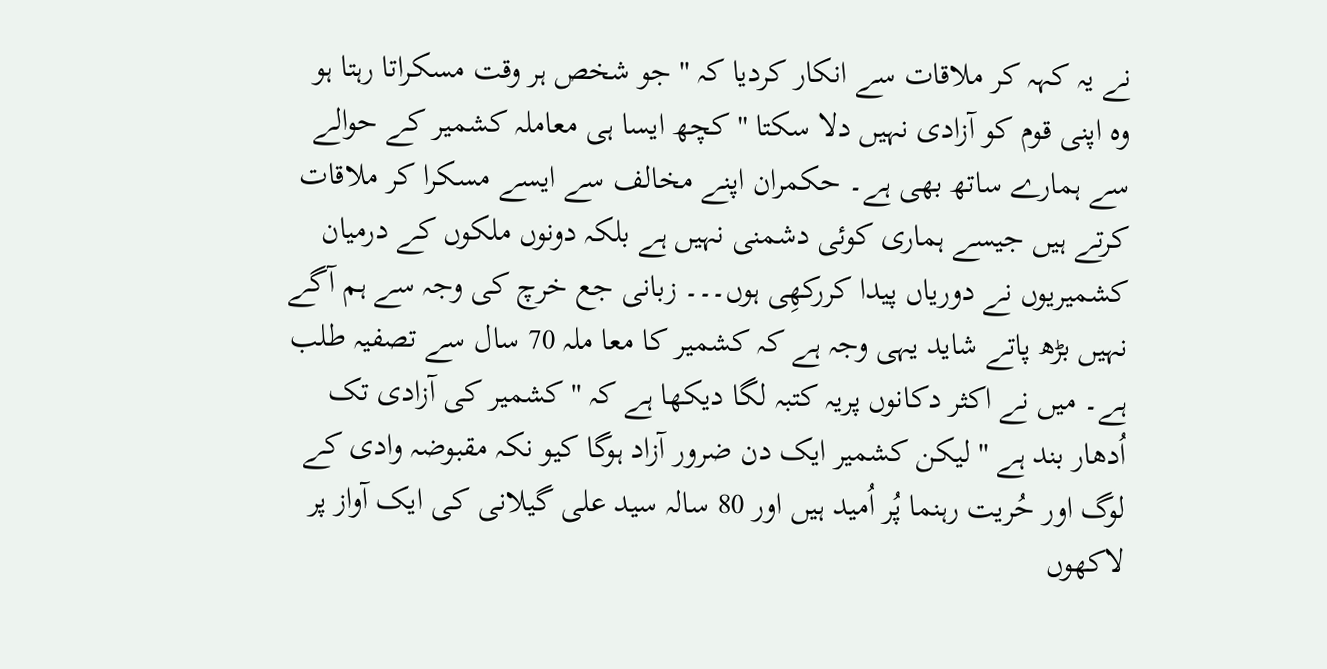نے یہ کہہ کر ملاقات سے انکار کردیا کہ '' جو شخص ہر وقت مسکراتا رہتا ہو وہ اپنی قوم کو آزادی نہیں دلا سکتا '' کچھ ایسا ہی معاملہ کشمیر کے حوالے سے ہمارے ساتھ بھی ہے۔ حکمران اپنے مخالف سے ایسے مسکرا کر ملاقات کرتے ہیں جیسے ہماری کوئی دشمنی نہیں ہے بلکہ دونوں ملکوں کے درمیان کشمیریوں نے دوریاں پیدا کررکھِی ہوں۔۔۔ زبانی جع خرچ کی وجہ سے ہم آگے نہیں بڑھ پاتے شاید یہی وجہ ہے کہ کشمیر کا معا ملہ 70 سال سے تصفیہ طلب ہے۔ میں نے اکثر دکانوں پریہ کتبہ لگا دیکھا ہے کہ '' کشمیر کی آزادی تک اُدھار بند ہے '' لیکن کشمیر ایک دن ضرور آزاد ہوگا کیو نکہ مقبوضہ وادی کے لوگ اور حُریت رہنما پُر اُمید ہیں اور 80 سالہ سید علی گیلانی کی ایک آواز پر لاکھوں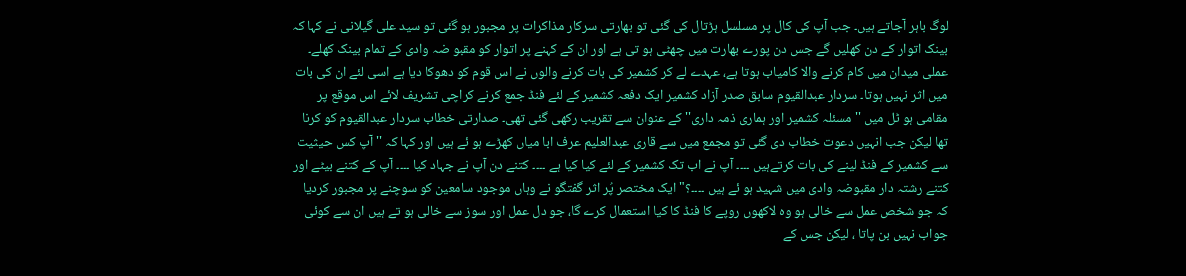لوگ باہر آجاتے ہیں۔ جب آپ کی کال پر مسلسل ہڑتال کی گئی تو بھارتی سرکار مذاکرات پر مجبور ہو گئی تو سید علی گیلانی نے کہا کہ بینک اتوار کے دن کھلیں گے جس دن پورے بھارت میں چھٹی ہو تی ہے اور ان کے کہنے پر اتوار کو مقبو ضہ وادی کے تمام بینک کھلے۔
عملی میدان میں کام کرنے والا کامیاب ہوتا ہے، عہدے لے کر کشمیر کی بات کرنے والوں نے اس قوم کو دھوکا دیا ہے اسی لئے ان کی بات میں اثر نہیں ہوتا۔ سردار عبدالقیوم سابق صدر آزاد کشمیر ایک دفعہ کشمیر کے لئے فنڈ جمع کرنے کراچی تشریف لائے اس موقع پر مقامی ہو ٹل میں '' مسئلہ کشمیر اور ہماری ذمہ داری'' کے عنوان سے تقریب رکھی گئی تھی۔ صدارتی خطاب سردار عبدالقیوم کو کرنا تھا لیکن جب انہیں دعوت خطاب دی گئی تو مجمع میں سے قاری عبدالعلیم عرف ابا میاں کھڑے ہو ئے ہیں اور کہا کہ '' آپ کس حیثیت سے کشمیر کے فنڈ لینے کی بات کرتےہیں ۔۔۔۔ آپ نے اب تک کشمیر کے لئے کیا کیا ہے ۔۔۔۔ کتنے دن آپ نے جہاد کیا ۔۔۔۔ آپ کے کتنے بیٹے اور کتنے رشتہ دار مقبوضہ وادی میں شہید ہو ئے ہیں ۔۔۔۔؟" ایک مختصر پُر اثر گفتگو نے وہاں موجود سامعین کو سوچنے پر مجبور کردیا کہ جو شخص عمل سے خالی ہو وہ لاکھوں روپے کا فنڈ کا کیا استعمال کرے گا، جو دل عمل اور سوز سے خالی ہو تے ہیں ان سے کوئی جواب نہیں بن پاتا ، لیکن جس کے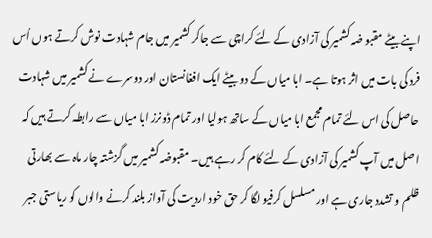اپنے بیٹے مقبو ضہ کشمیر کی آزادی کے لئے کراچی سے جاکر کشمیر میں جام شہادت نوش کرتے ہوں اُس فرد کی بات میں اثر ہوتا ہے۔ ابا میاں کے دو بیٹے ایک افغانستان اور دوسرے نے کشمیر میں شہادت حاصل کی اس لئے تمام مجمع ابا میاں کے ساتھ ہولیا اور تمام ڈونرز ابا میاں سے رابطہ کرتے ہیں کہ اصل میں آپ کشمیر کی آزادی کے لئے کام کر رہے ہیں۔ مقبوضہ کشمیر میں گزشتہ چار ماہ سے بھارتی ظلم و تشدد جاری ہے اور مسلسل کرفیو لگا کر حق خود اردیت کی آواز بلند کرنے والوں کو ریاستی جبر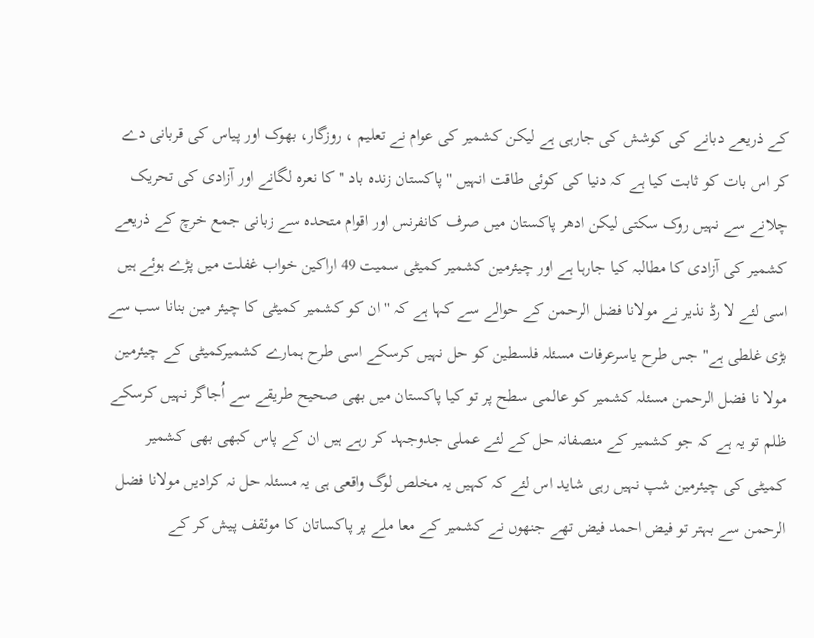کے ذریعے دبانے کی کوشش کی جارہی ہے لیکن کشمیر کی عوام نے تعلیم ، روزگار، بھوک اور پیاس کی قربانی دے کر اس بات کو ثابت کیا ہے کہ دنیا کی کوئی طاقت انہیں '' پاکستان زندہ باد '' کا نعرہ لگانے اور آزادی کی تحریک چلانے سے نہیں روک سکتی لیکن ادھر پاکستان میں صرف کانفرنس اور اقوام متحدہ سے زبانی جمع خرچ کے ذریعے کشمیر کی آزادی کا مطالبہ کیا جارہا ہے اور چیئرمین کشمیر کمیٹی سمیت 49 اراکین خواب غفلت میں پڑے ہوئے ہیں اسی لئے لا رڈ نذیر نے مولانا فضل الرحمن کے حوالے سے کہا ہے کہ '' ان کو کشمیر کمیٹی کا چیئر مین بنانا سب سے بڑی غلطی ہے" جس طرح یاسرعرفات مسئلہ فلسطین کو حل نہیں کرسکے اسی طرح ہمارے کشمیرکمیٹی کے چیئرمین مولا نا فضل الرحمن مسئلہ کشمیر کو عالمی سطح پر تو کیا پاکستان میں بھی صحیح طریقے سے اُجاگر نہیں کرسکے ظلم تو یہ ہے کہ جو کشمیر کے منصفانہ حل کے لئے عملی جدوجہد کر رہے ہیں ان کے پاس کبھی بھی کشمیر کمیٹی کی چیئرمین شپ نہیں رہی شاید اس لئے کہ کہیں یہ مخلص لوگ واقعی ہی یہ مسئلہ حل نہ کرادیں مولانا فضل الرحمن سے بہتر تو فیض احمد فیض تھے جنھوں نے کشمیر کے معا ملے پر پاکساتان کا موئقف پیش کر کے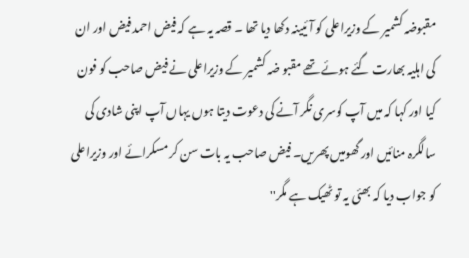مقبوضہ کشمیر کے وزیراعلی کو آئیینہ دکھا دیا تھا ۔ قصہ یہ ہے کہ فیض احمد فیض اور ان کی اہلیہ بھارت گئے ہوئے تھے مقبو ضہ کشمیر کے وزیراعلی نے فیض صاحب کو فون کیا اور کہا کہ میں آپ کوسری نگر آنے کی دعوت دیتا ہوں یہاں آپ اپنی شادی کی سالگرہ منائیں اور گھومیں پھریں۔ فیض صاحب یہ بات سن کر مسکرائے اور وزیراعلی کو جواب دیا کہ بھئی یہ تو ٹھیک ہے مگر''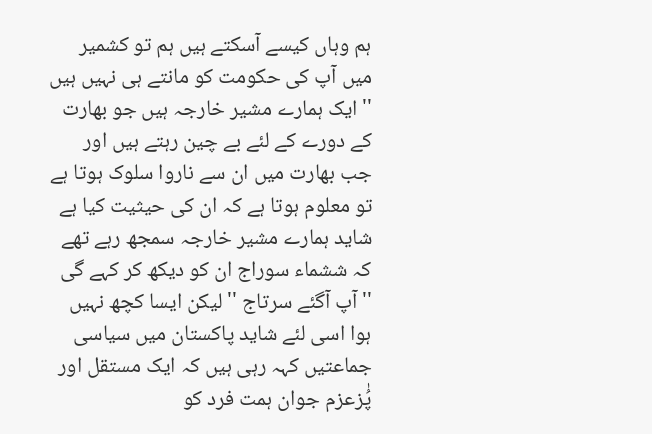ہم وہاں کیسے آسکتے ہیں ہم تو کشمیر میں آپ کی حکومت کو مانتے ہی نہیں ہیں '' ایک ہمارے مشیر خارجہ ہیں جو بھارت کے دورے کے لئے بے چین رہتے ہیں اور جب بھارت میں ان سے ناروا سلوک ہوتا ہے تو معلوم ہوتا ہے کہ ان کی حیثیت کیا ہے شاید ہمارے مشیر خارجہ سمجھ رہے تھے کہ ششماء سوراج ان کو دیکھ کر کہے گی '' آپ آگئے سرتاج '' لیکن ایسا کچھ نہیں ہوا اسی لئے شاید پاکستان میں سیاسی جماعتیں کہہ رہی ہیں کہ ایک مستقل اور پُٰزعزم جوان ہمت فرد کو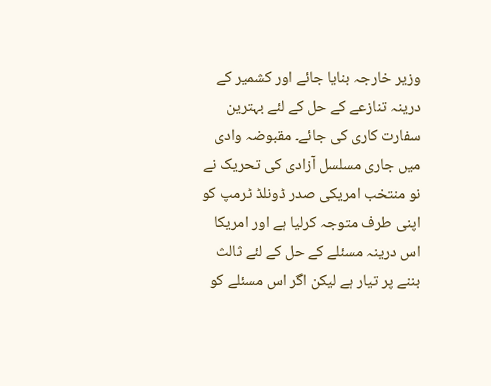وزیر خارجہ بنایا جائے اور کشمیر کے درینہ تنازعے کے حل کے لئے بہترین سفارت کاری کی جائے۔ مقبوضہ وادی میں جاری مسلسل آزادی کی تحریک نے نو منتخب امریکی صدر ڈونلڈ ٹرمپ کو اپنی طرف متوجہ کرلیا ہے اور امریکا اس درینہ مسئلے کے حل کے لئے ثالث بننے پر تیار ہے لیکن اگر اس مسئلے کو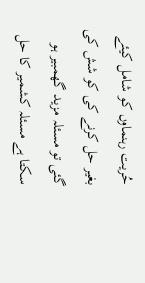حُریت رہنماوں کو شامل کیئے بغیر حل کرنے کی کو شش کی گئی تو مسئلہ مزید گھمبیر ہو سکتا ہے مسئلہ کشمیر کا حل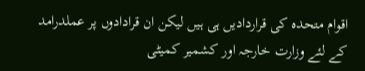اقوام متحدہ کی قراردادیں ہی ہیں لیکن ان قرادادوں پر عملدرامد کے لئے وزارت خارجہ اور کشمیر کمیٹی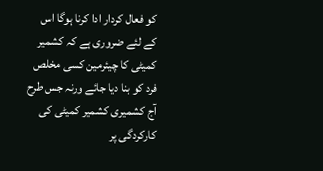کو فعال کردار ادا کرنا ہوگا اس کے لئے ضروری ہے کہ کشمیر کمیٹی کا چیئرمین کسی مخلص فرد کو بنا دیا جائے ورنہ جس طرح آج کشمیری کشمیر کمیٹی کی کارکردگی پر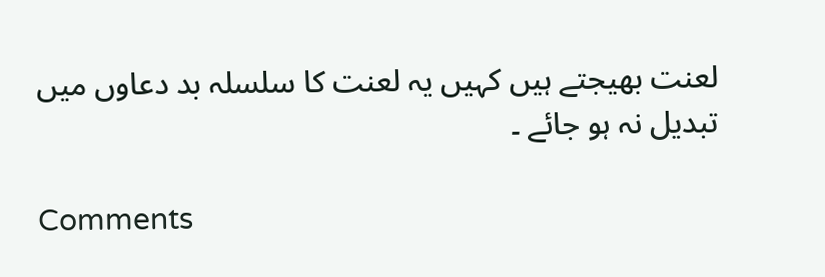لعنت بھیجتے ہیں کہیں یہ لعنت کا سلسلہ بد دعاوں میں تبدیل نہ ہو جائے ۔

Comments